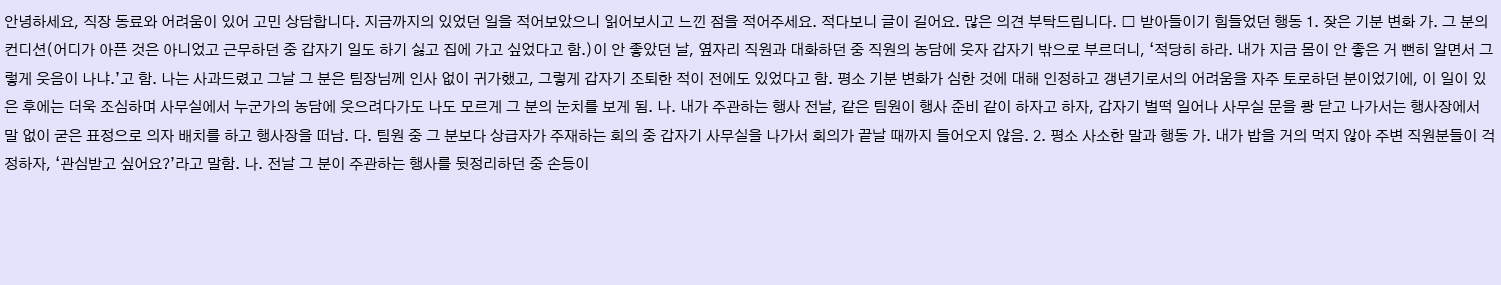안녕하세요, 직장 동료와 어려움이 있어 고민 상담합니다. 지금까지의 있었던 일을 적어보았으니 읽어보시고 느낀 점을 적어주세요. 적다보니 글이 길어요. 많은 의견 부탁드립니다. □ 받아들이기 힘들었던 행동 1. 잦은 기분 변화 가. 그 분의 컨디션(어디가 아픈 것은 아니었고 근무하던 중 갑자기 일도 하기 싫고 집에 가고 싶었다고 함.)이 안 좋았던 날, 옆자리 직원과 대화하던 중 직원의 농담에 웃자 갑자기 밖으로 부르더니, ‘적당히 하라. 내가 지금 몸이 안 좋은 거 뻔히 알면서 그렇게 웃음이 나냐.’고 함. 나는 사과드렸고 그날 그 분은 팀장님께 인사 없이 귀가했고, 그렇게 갑자기 조퇴한 적이 전에도 있었다고 함. 평소 기분 변화가 심한 것에 대해 인정하고 갱년기로서의 어려움을 자주 토로하던 분이었기에, 이 일이 있은 후에는 더욱 조심하며 사무실에서 누군가의 농담에 웃으려다가도 나도 모르게 그 분의 눈치를 보게 됨. 나. 내가 주관하는 행사 전날, 같은 팀원이 행사 준비 같이 하자고 하자, 갑자기 벌떡 일어나 사무실 문을 쾅 닫고 나가서는 행사장에서 말 없이 굳은 표정으로 의자 배치를 하고 행사장을 떠남. 다. 팀원 중 그 분보다 상급자가 주재하는 회의 중 갑자기 사무실을 나가서 회의가 끝날 때까지 들어오지 않음. 2. 평소 사소한 말과 행동 가. 내가 밥을 거의 먹지 않아 주변 직원분들이 걱정하자, ‘관심받고 싶어요?’라고 말함. 나. 전날 그 분이 주관하는 행사를 뒷정리하던 중 손등이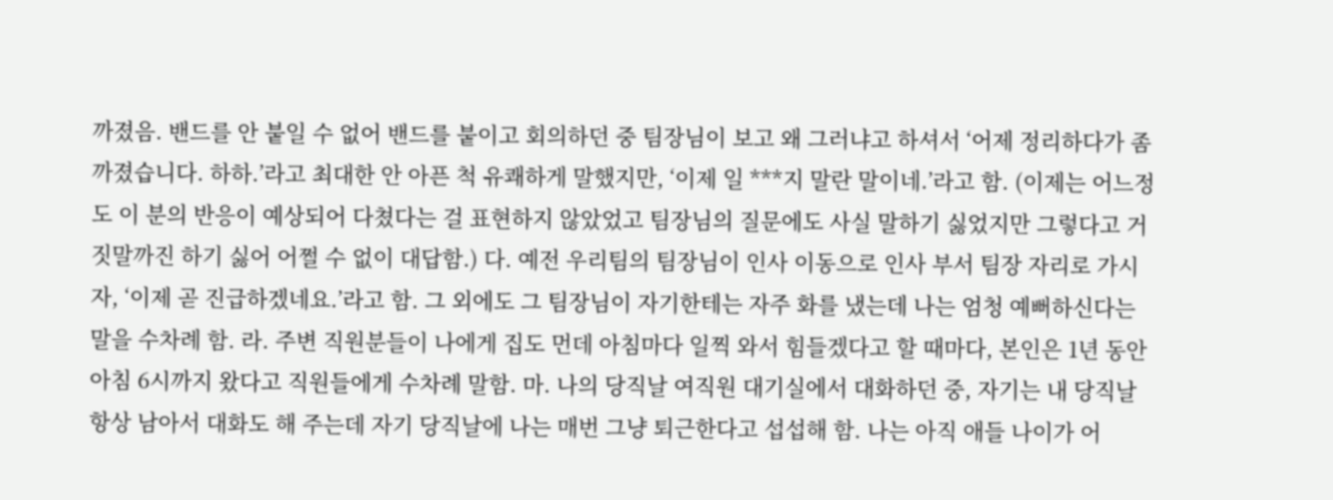까졌음. 밴드를 안 붙일 수 없어 밴드를 붙이고 회의하던 중 팀장님이 보고 왜 그러냐고 하셔서 ‘어제 정리하다가 좀 까졌습니다. 하하.’라고 최대한 안 아픈 척 유쾌하게 말했지만, ‘이제 일 ***지 말란 말이네.’라고 함. (이제는 어느정도 이 분의 반응이 예상되어 다쳤다는 걸 표현하지 않았었고 팀장님의 질문에도 사실 말하기 싫었지만 그렇다고 거짓말까진 하기 싫어 어쩔 수 없이 대답함.) 다. 예전 우리팀의 팀장님이 인사 이동으로 인사 부서 팀장 자리로 가시자, ‘이제 곧 진급하겠네요.’라고 함. 그 외에도 그 팀장님이 자기한테는 자주 화를 냈는데 나는 엄청 예뻐하신다는 말을 수차례 함. 라. 주변 직원분들이 나에게 집도 먼데 아침마다 일찍 와서 힘들겠다고 할 때마다, 본인은 1년 동안 아침 6시까지 왔다고 직원들에게 수차례 말함. 마. 나의 당직날 여직원 대기실에서 대화하던 중, 자기는 내 당직날 항상 남아서 대화도 해 주는데 자기 당직날에 나는 매번 그냥 퇴근한다고 섭섭해 함. 나는 아직 애들 나이가 어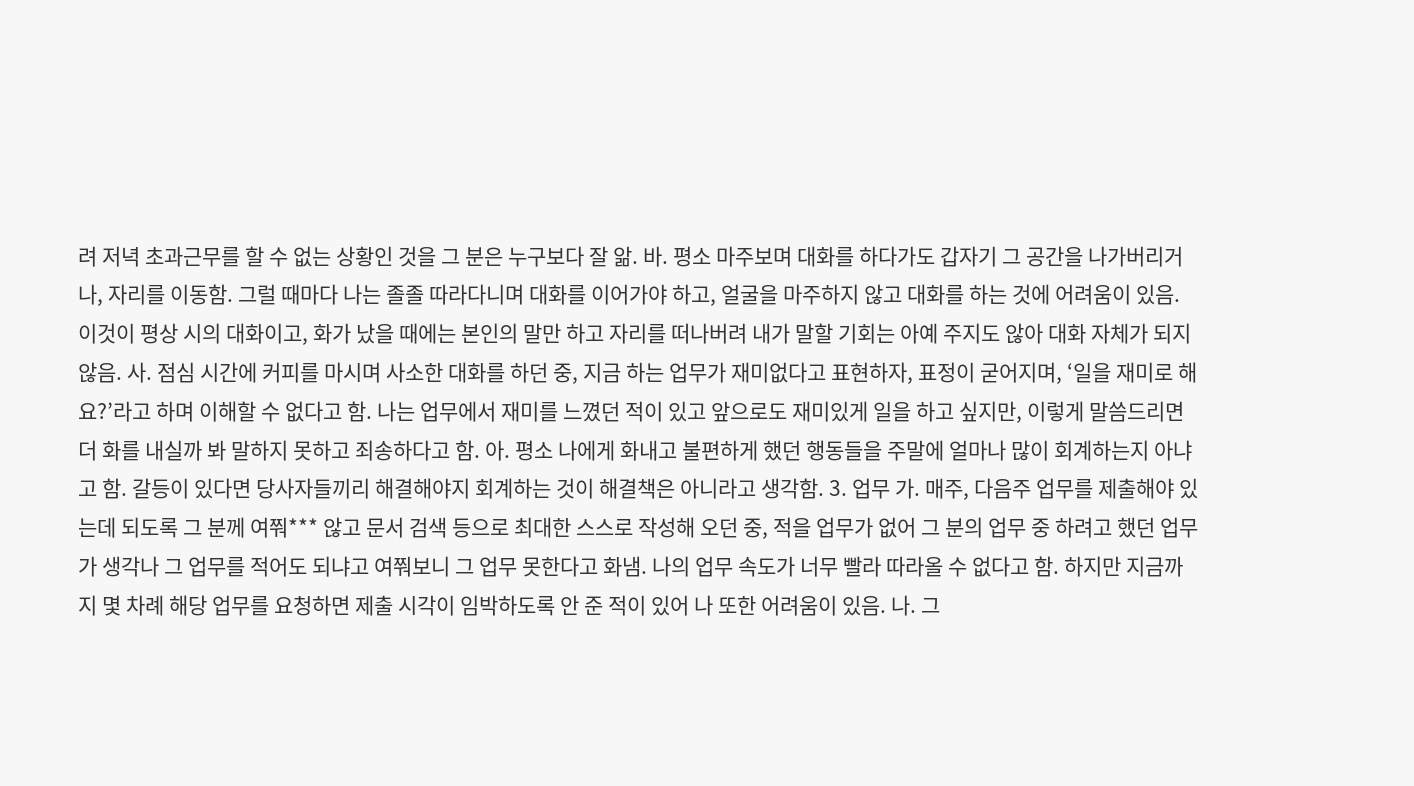려 저녁 초과근무를 할 수 없는 상황인 것을 그 분은 누구보다 잘 앎. 바. 평소 마주보며 대화를 하다가도 갑자기 그 공간을 나가버리거나, 자리를 이동함. 그럴 때마다 나는 졸졸 따라다니며 대화를 이어가야 하고, 얼굴을 마주하지 않고 대화를 하는 것에 어려움이 있음. 이것이 평상 시의 대화이고, 화가 났을 때에는 본인의 말만 하고 자리를 떠나버려 내가 말할 기회는 아예 주지도 않아 대화 자체가 되지 않음. 사. 점심 시간에 커피를 마시며 사소한 대화를 하던 중, 지금 하는 업무가 재미없다고 표현하자, 표정이 굳어지며, ‘일을 재미로 해요?’라고 하며 이해할 수 없다고 함. 나는 업무에서 재미를 느꼈던 적이 있고 앞으로도 재미있게 일을 하고 싶지만, 이렇게 말씀드리면 더 화를 내실까 봐 말하지 못하고 죄송하다고 함. 아. 평소 나에게 화내고 불편하게 했던 행동들을 주말에 얼마나 많이 회계하는지 아냐고 함. 갈등이 있다면 당사자들끼리 해결해야지 회계하는 것이 해결책은 아니라고 생각함. 3. 업무 가. 매주, 다음주 업무를 제출해야 있는데 되도록 그 분께 여쭤*** 않고 문서 검색 등으로 최대한 스스로 작성해 오던 중, 적을 업무가 없어 그 분의 업무 중 하려고 했던 업무가 생각나 그 업무를 적어도 되냐고 여쭤보니 그 업무 못한다고 화냄. 나의 업무 속도가 너무 빨라 따라올 수 없다고 함. 하지만 지금까지 몇 차례 해당 업무를 요청하면 제출 시각이 임박하도록 안 준 적이 있어 나 또한 어려움이 있음. 나. 그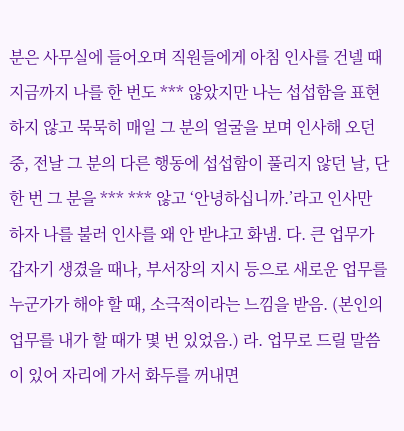분은 사무실에 들어오며 직원들에게 아침 인사를 건넬 때 지금까지 나를 한 번도 *** 않았지만 나는 섭섭함을 표현하지 않고 묵묵히 매일 그 분의 얼굴을 보며 인사해 오던 중, 전날 그 분의 다른 행동에 섭섭함이 풀리지 않던 날, 단 한 번 그 분을 *** *** 않고 ‘안녕하십니까.’라고 인사만 하자 나를 불러 인사를 왜 안 받냐고 화냄. 다. 큰 업무가 갑자기 생겼을 때나, 부서장의 지시 등으로 새로운 업무를 누군가가 해야 할 때, 소극적이라는 느낌을 받음. (본인의 업무를 내가 할 때가 몇 번 있었음.) 라. 업무로 드릴 말씀이 있어 자리에 가서 화두를 꺼내면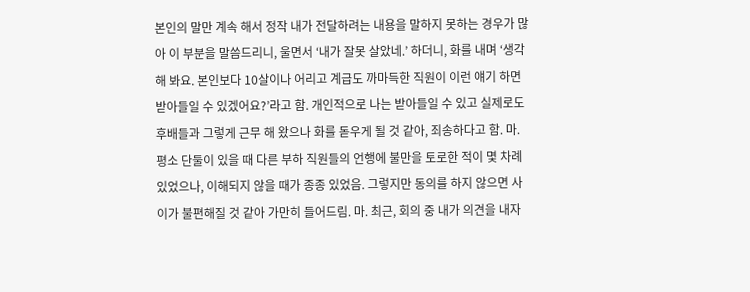본인의 말만 계속 해서 정작 내가 전달하려는 내용을 말하지 못하는 경우가 많아 이 부분을 말씀드리니, 울면서 ‘내가 잘못 살았네.’ 하더니, 화를 내며 ‘생각해 봐요. 본인보다 10살이나 어리고 계급도 까마득한 직원이 이런 얘기 하면 받아들일 수 있겠어요?’라고 함. 개인적으로 나는 받아들일 수 있고 실제로도 후배들과 그렇게 근무 해 왔으나 화를 돋우게 될 것 같아, 죄송하다고 함. 마. 평소 단둘이 있을 때 다른 부하 직원들의 언행에 불만을 토로한 적이 몇 차례 있었으나, 이해되지 않을 때가 종종 있었음. 그렇지만 동의를 하지 않으면 사이가 불편해질 것 같아 가만히 들어드림. 마. 최근, 회의 중 내가 의견을 내자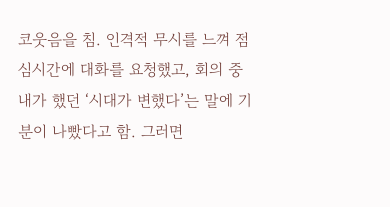코웃음을 침. 인격적 무시를 느껴 점심시간에 대화를 요청했고, 회의 중 내가 했던 ‘시대가 변했다’는 말에 기분이 나빴다고 함. 그러면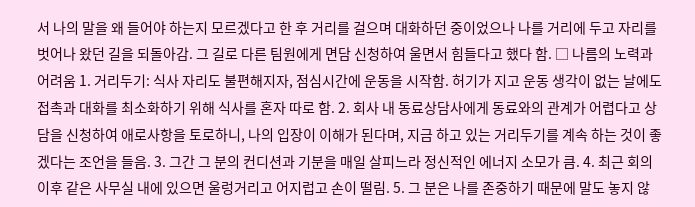서 나의 말을 왜 들어야 하는지 모르겠다고 한 후 거리를 걸으며 대화하던 중이었으나 나를 거리에 두고 자리를 벗어나 왔던 길을 되돌아감. 그 길로 다른 팀원에게 면담 신청하여 울면서 힘들다고 했다 함. □ 나름의 노력과 어려움 1. 거리두기: 식사 자리도 불편해지자, 점심시간에 운동을 시작함. 허기가 지고 운동 생각이 없는 날에도 접촉과 대화를 최소화하기 위해 식사를 혼자 따로 함. 2. 회사 내 동료상담사에게 동료와의 관계가 어렵다고 상담을 신청하여 애로사항을 토로하니, 나의 입장이 이해가 된다며, 지금 하고 있는 거리두기를 계속 하는 것이 좋겠다는 조언을 들음. 3. 그간 그 분의 컨디션과 기분을 매일 살피느라 정신적인 에너지 소모가 큼. 4. 최근 회의 이후 같은 사무실 내에 있으면 울렁거리고 어지럽고 손이 떨림. 5. 그 분은 나를 존중하기 때문에 말도 놓지 않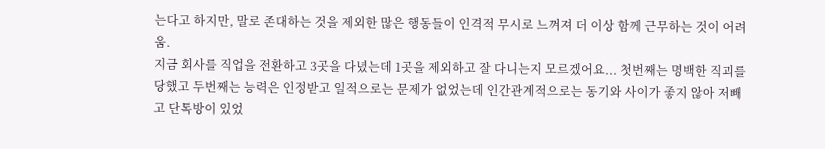는다고 하지만, 말로 존대하는 것을 제외한 많은 행동들이 인격적 무시로 느껴져 더 이상 함께 근무하는 것이 어려움.
지금 회사를 직업을 전환하고 3곳을 다녔는데 1곳을 제외하고 잘 다니는지 모르겠어요... 첫번째는 명백한 직괴를 당했고 두번째는 능력은 인정받고 일적으로는 문제가 없었는데 인간관계적으로는 동기와 사이가 좋지 않아 저빼고 단톡방이 있었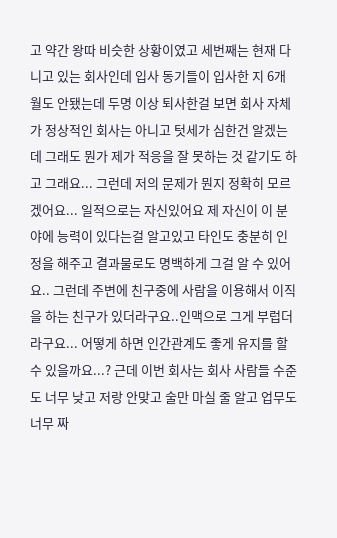고 약간 왕따 비슷한 상황이였고 세번째는 현재 다니고 있는 회사인데 입사 동기들이 입사한 지 6개월도 안됐는데 두명 이상 퇴사한걸 보면 회사 자체가 정상적인 회사는 아니고 텃세가 심한건 알겠는데 그래도 뭔가 제가 적응을 잘 못하는 것 같기도 하고 그래요... 그런데 저의 문제가 뭔지 정확히 모르겠어요... 일적으로는 자신있어요 제 자신이 이 분야에 능력이 있다는걸 알고있고 타인도 충분히 인정을 해주고 결과물로도 명백하게 그걸 알 수 있어요.. 그런데 주변에 친구중에 사람을 이용해서 이직을 하는 친구가 있더라구요..인맥으로 그게 부럽더라구요... 어떻게 하면 인간관계도 좋게 유지를 할 수 있을까요...? 근데 이번 회사는 회사 사람들 수준도 너무 낮고 저랑 안맞고 술만 마실 줄 알고 업무도 너무 짜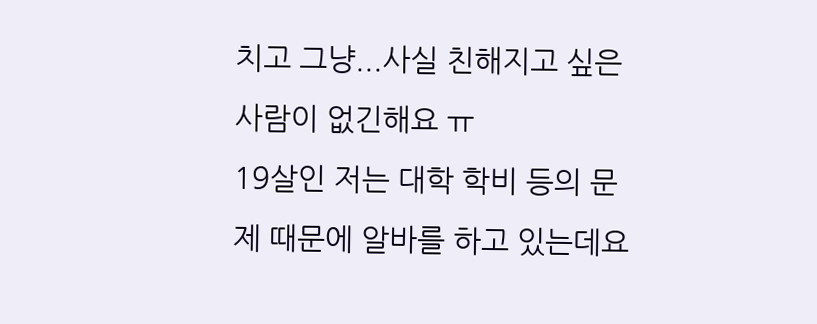치고 그냥...사실 친해지고 싶은 사람이 없긴해요 ㅠ
19살인 저는 대학 학비 등의 문제 때문에 알바를 하고 있는데요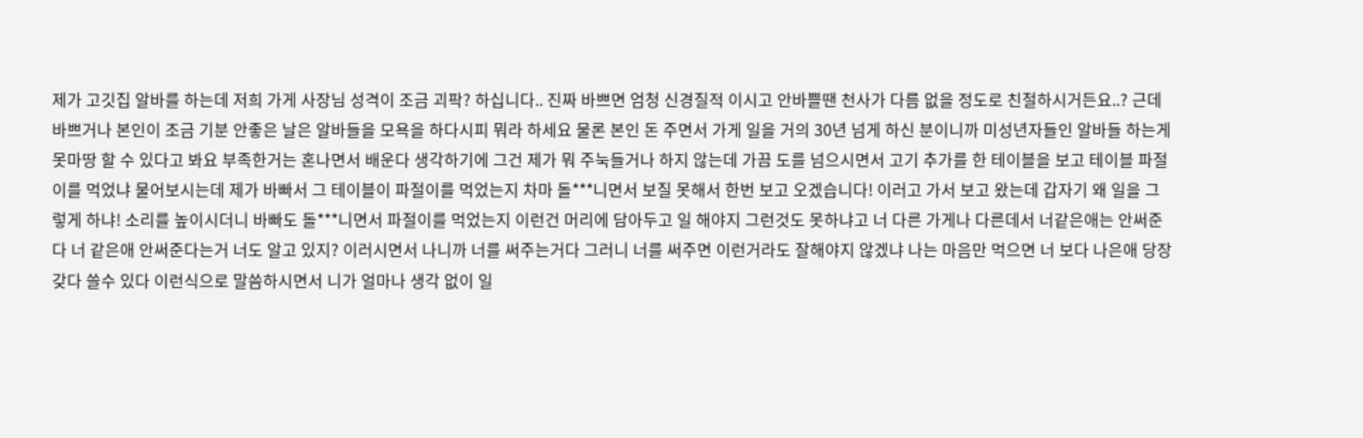제가 고깃집 알바를 하는데 저희 가게 사장님 성격이 조금 괴팍? 하십니다.. 진짜 바쁘면 엄청 신경질적 이시고 안바쁠땐 천사가 다름 없을 정도로 친절하시거든요..? 근데 바쁘거나 본인이 조금 기분 안좋은 날은 알바들을 모욕을 하다시피 뭐라 하세요 물론 본인 돈 주면서 가게 일을 거의 30년 넘게 하신 분이니까 미성년자들인 알바들 하는게 못마땅 할 수 있다고 봐요 부족한거는 혼나면서 배운다 생각하기에 그건 제가 뭐 주눅들거나 하지 않는데 가끔 도를 넘으시면서 고기 추가를 한 테이블을 보고 테이블 파절이를 먹었냐 물어보시는데 제가 바빠서 그 테이블이 파절이를 먹었는지 차마 돌***니면서 보질 못해서 한번 보고 오겠습니다! 이러고 가서 보고 왔는데 갑자기 왜 일을 그렇게 하냐! 소리를 높이시더니 바빠도 돌***니면서 파절이를 먹었는지 이런건 머리에 담아두고 일 해야지 그런것도 못하냐고 너 다른 가게나 다른데서 너같은애는 안써준다 너 같은애 안써준다는거 너도 알고 있지? 이러시면서 나니까 너를 써주는거다 그러니 너를 써주면 이런거라도 잘해야지 않겠냐 나는 마음만 먹으면 너 보다 나은애 당장 갖다 쓸수 있다 이런식으로 말씀하시면서 니가 얼마나 생각 없이 일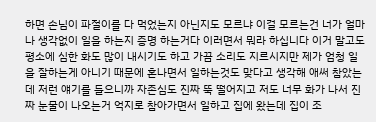하면 손님이 파절이를 다 먹었는지 아닌지도 모르냐 이걸 모르는건 너가 얼마나 생각없이 일을 하는지 증명 하는거다 이러면서 뭐라 하십니다 이거 말고도 평소에 심한 화도 많이 내시기도 하고 가끔 소리도 지르시지만 제가 엄청 일을 잘하는게 아니기 때문에 혼나면서 일하는것도 맞다고 생각해 애써 참았는데 저런 얘기를 들으니까 자존심도 진짜 뚝 떨어지고 저도 너무 화가 나서 진짜 눈물이 나오는거 억지로 참아가면서 일하고 집에 왔는데 집이 조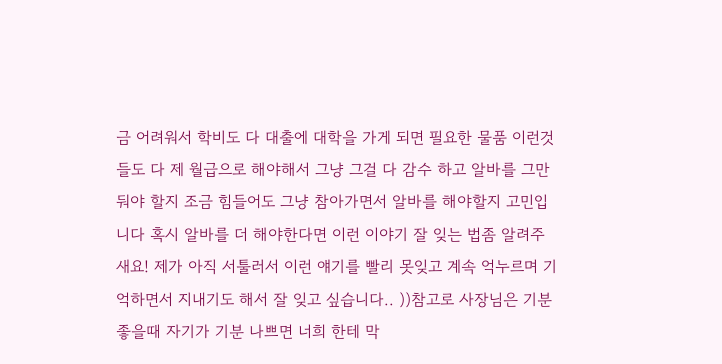금 어려워서 학비도 다 대출에 대학을 가게 되면 필요한 물품 이런것 들도 다 제 월급으로 해야해서 그냥 그걸 다 감수 하고 알바를 그만둬야 할지 조금 힘들어도 그냥 참아가면서 알바를 해야할지 고민입니다 혹시 알바를 더 해야한다면 이런 이야기 잘 잊는 법좀 알려주새요! 제가 아직 서툴러서 이런 얘기를 빨리 못잊고 계속 억누르며 기억하면서 지내기도 해서 잘 잊고 싶습니다.. ))참고로 사장님은 기분 좋을때 자기가 기분 나쁘면 너희 한테 막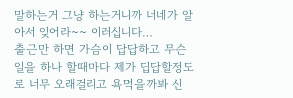말하는거 그냥 하는거니까 너네가 알아서 잊어라~~ 이러십니다…
출근만 하면 가슴이 답답하고 무슨 일을 하나 할때마다 제가 딥답할정도로 너무 오래걸리고 욕먹을까봐 신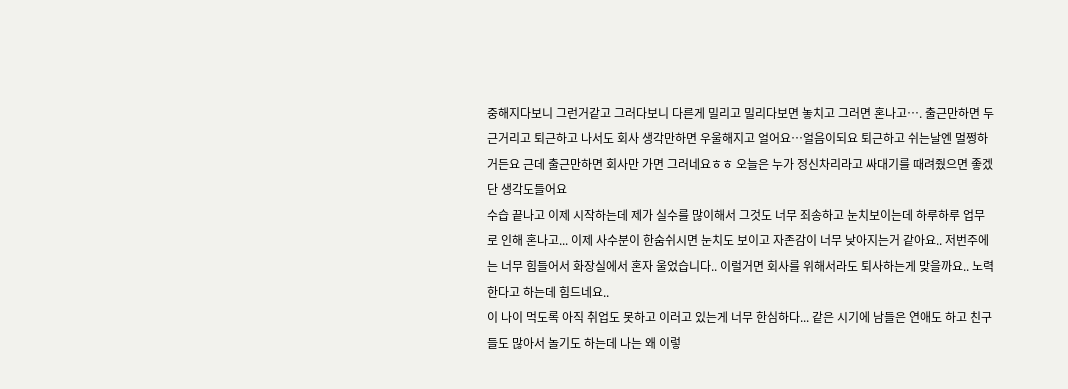중해지다보니 그런거같고 그러다보니 다른게 밀리고 밀리다보면 놓치고 그러면 혼나고…. 출근만하면 두근거리고 퇴근하고 나서도 회사 생각만하면 우울해지고 얼어요…얼음이되요 퇴근하고 쉬는날엔 멀쩡하거든요 근데 출근만하면 회사만 가면 그러네요ㅎㅎ 오늘은 누가 정신차리라고 싸대기를 때려줬으면 좋겠단 생각도들어요
수습 끝나고 이제 시작하는데 제가 실수를 많이해서 그것도 너무 죄송하고 눈치보이는데 하루하루 업무로 인해 혼나고... 이제 사수분이 한숨쉬시면 눈치도 보이고 자존감이 너무 낮아지는거 같아요.. 저번주에는 너무 힘들어서 화장실에서 혼자 울었습니다.. 이럴거면 회사를 위해서라도 퇴사하는게 맞을까요.. 노력한다고 하는데 힘드네요..
이 나이 먹도록 아직 취업도 못하고 이러고 있는게 너무 한심하다... 같은 시기에 남들은 연애도 하고 친구들도 많아서 놀기도 하는데 나는 왜 이렇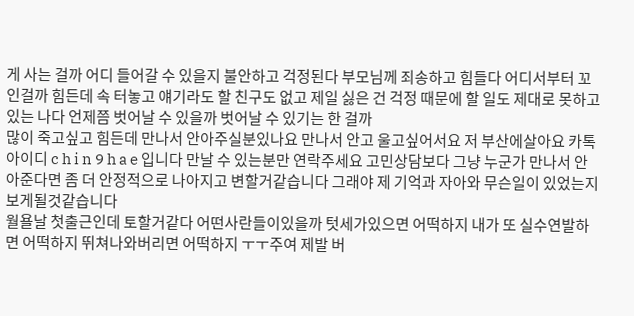게 사는 걸까 어디 들어갈 수 있을지 불안하고 걱정된다 부모님께 죄송하고 힘들다 어디서부터 꼬인걸까 힘든데 속 터놓고 얘기라도 할 친구도 없고 제일 싫은 건 걱정 때문에 할 일도 제대로 못하고 있는 나다 언제쯤 벗어날 수 있을까 벗어날 수 있기는 한 걸까
많이 죽고싶고 힘든데 만나서 안아주실분있나요 만나서 안고 울고싶어서요 저 부산에살아요 카톡아이디 c h i n 9 h a e 입니다 만날 수 있는분만 연락주세요 고민상담보다 그냥 누군가 만나서 안아준다면 좀 더 안정적으로 나아지고 변할거같습니다 그래야 제 기억과 자아와 무슨일이 있었는지 보게될것같습니다
월욜날 첫출근인데 토할거같다 어떤사란들이있을까 텃세가있으면 어떡하지 내가 또 실수연발하면 어떡하지 뛰쳐나와버리면 어떡하지 ㅜㅜ주여 제발 버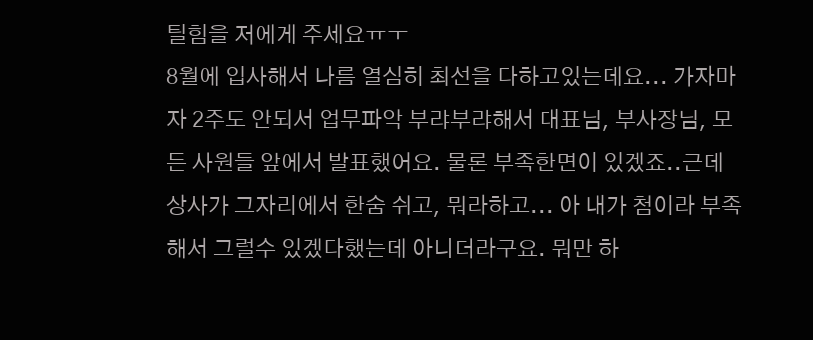틸힘을 저에게 주세요ㅠㅜ
8월에 입사해서 나름 열심히 최선을 다하고있는데요... 가자마자 2주도 안되서 업무파악 부랴부랴해서 대표님, 부사장님, 모든 사원들 앞에서 발표했어요. 물론 부족한면이 있겠죠..근데 상사가 그자리에서 한숨 쉬고, 뭐라하고... 아 내가 첨이라 부족해서 그럴수 있겠다했는데 아니더라구요. 뭐만 하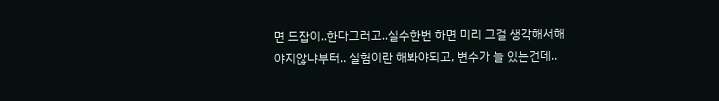면 드잡이..한다그러고..실수한번 하면 미리 그걸 생각해서해야지않냐부터.. 실험이란 해봐야되고, 변수가 늘 있는건데..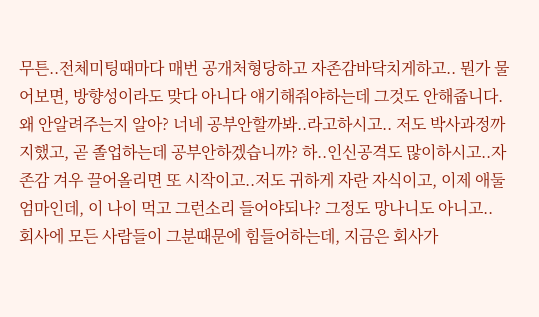무튼..전체미팅때마다 매번 공개처형당하고 자존감바닥치게하고.. 뭔가 물어보면, 방향성이라도 맞다 아니다 얘기해줘야하는데 그것도 안해줍니다. 왜 안알려주는지 알아? 너네 공부안할까봐..라고하시고.. 저도 박사과정까지했고, 곧 졸업하는데 공부안하겠습니까? 하..인신공격도 많이하시고..자존감 겨우 끌어올리면 또 시작이고..저도 귀하게 자란 자식이고, 이제 애둘 엄마인데, 이 나이 먹고 그런소리 들어야되나? 그정도 망나니도 아니고.. 회사에 모든 사람들이 그분때문에 힘들어하는데, 지금은 회사가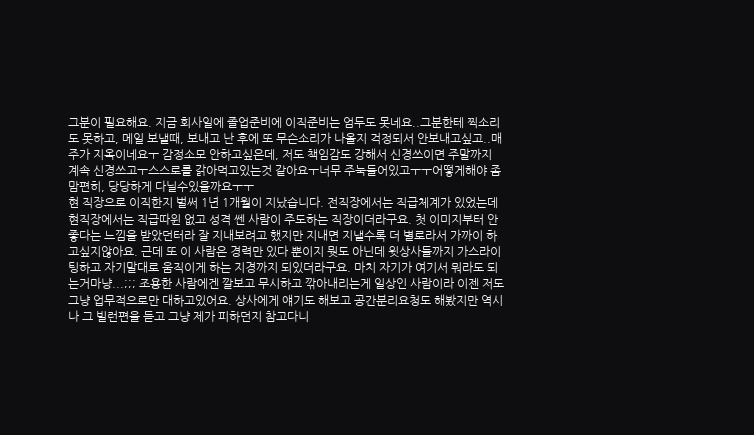그분이 필요해요. 지금 회사일에 졸업준비에 이직준비는 엄두도 못네요..그분한테 찍소리도 못하고, 메일 보낼때, 보내고 난 후에 또 무슨소리가 나올지 걱정되서 안보내고싶고..매주가 지옥이네요ㅜ 감정소모 안하고싶은데, 저도 책임감도 강해서 신경쓰이면 주말까지 계속 신경쓰고ㅜ스스로를 갉아먹고있는것 같아요ㅜ너무 주눅들어있고ㅜㅜ어떻게해야 좀 맘편히, 당당하게 다닐수있을까요ㅜㅜ
현 직장으로 이직한지 벌써 1년 1개월이 지났습니다. 전직장에서는 직급체계가 있었는데 현직장에서는 직급따윈 없고 성격 쎈 사람이 주도하는 직장이더라구요. 첫 이미지부터 안좋다는 느낌을 받았던터라 잘 지내보려고 했지만 지내면 지낼수록 더 별로라서 가까이 하고싶지않아요. 근데 또 이 사람은 경력만 있다 뿐이지 뭣도 아닌데 윗상사들까지 가스라이팅하고 자기말대로 움직이게 하는 지경까지 되있더라구요. 마치 자기가 여기서 뭐라도 되는거마냥...;;; 조용한 사람에겐 깔보고 무시하고 깎아내리는게 일상인 사람이라 이젠 저도 그냥 업무적으로만 대하고있어요. 상사에게 얘기도 해보고 공간분리요청도 해봤지만 역시나 그 빌런편을 듣고 그냥 제가 피하던지 참고다니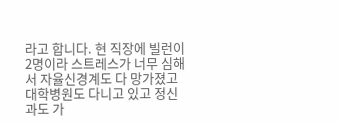라고 합니다. 현 직장에 빌런이 2명이라 스트레스가 너무 심해서 자율신경계도 다 망가졌고 대학병원도 다니고 있고 정신과도 가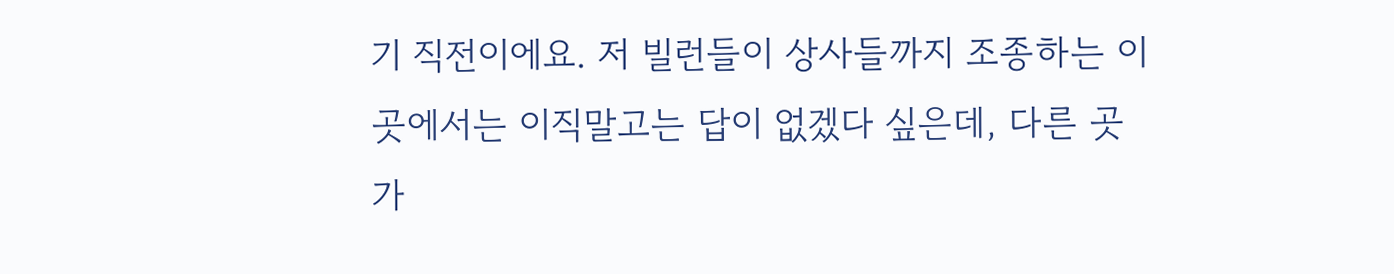기 직전이에요. 저 빌런들이 상사들까지 조종하는 이곳에서는 이직말고는 답이 없겠다 싶은데, 다른 곳가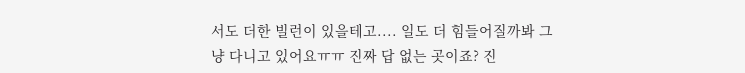서도 더한 빌런이 있을테고.... 일도 더 힘들어질까봐 그냥 다니고 있어요ㅠㅠ 진짜 답 없는 곳이죠? 진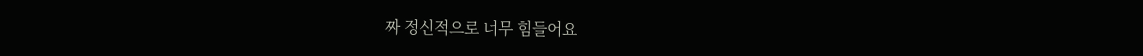짜 정신적으로 너무 힘들어요